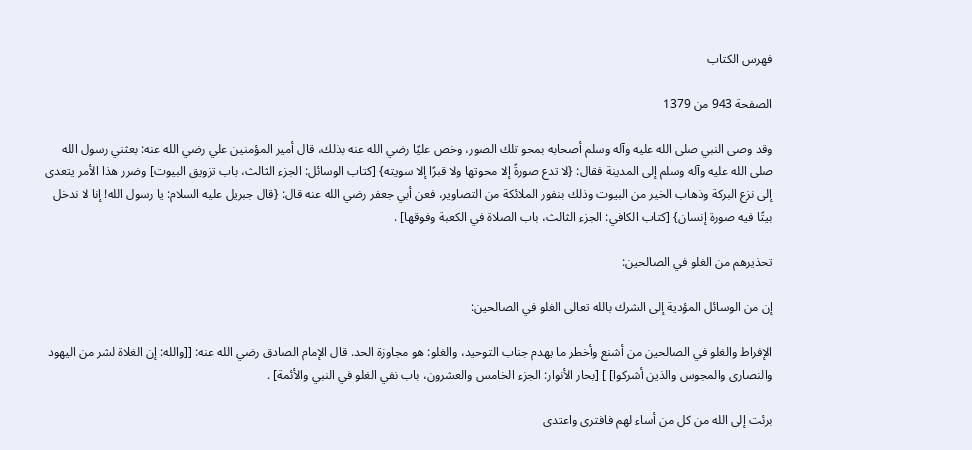فهرس الكتاب

الصفحة 943 من 1379

وقد وصى النبي صلى الله عليه وآله وسلم أصحابه بمحو تلك الصور، وخص عليًا رضي الله عنه بذلك، قال أمير المؤمنين علي رضي الله عنه: بعثني رسول الله صلى الله عليه وآله وسلم إلى المدينة فقال: {لا تدع صورةً إلا محوتها ولا قبرًا إلا سويته} [كتاب الوسائل: الجزء الثالث، باب تزويق البيوت] وضرر هذا الأمر يتعدى إلى نزع البركة وذهاب الخير من البيوت وذلك بنفور الملائكة من التصاوير، فعن أبي جعفر رضي الله عنه قال: {قال جبريل عليه السلام: يا رسول الله! إنا لا ندخل بيتًا فيه صورة إنسان} [كتاب الكافي: الجزء الثالث، باب الصلاة في الكعبة وفوقها] .

تحذيرهم من الغلو في الصالحين:

إن من الوسائل المؤدية إلى الشرك بالله تعالى الغلو في الصالحين:

الإفراط والغلو في الصالحين من أشنع وأخطر ما يهدم جناب التوحيد، والغلو: هو مجاوزة الحد. قال الإمام الصادق رضي الله عنه: [[والله: إن الغلاة لشر من اليهود والنصارى والمجوس والذين أشركوا] ] [بحار الأنوار: الجزء الخامس والعشرون، باب نفي الغلو في النبي والأئمة] .

برئت إلى الله من كل من أساء لهم فافترى واعتدى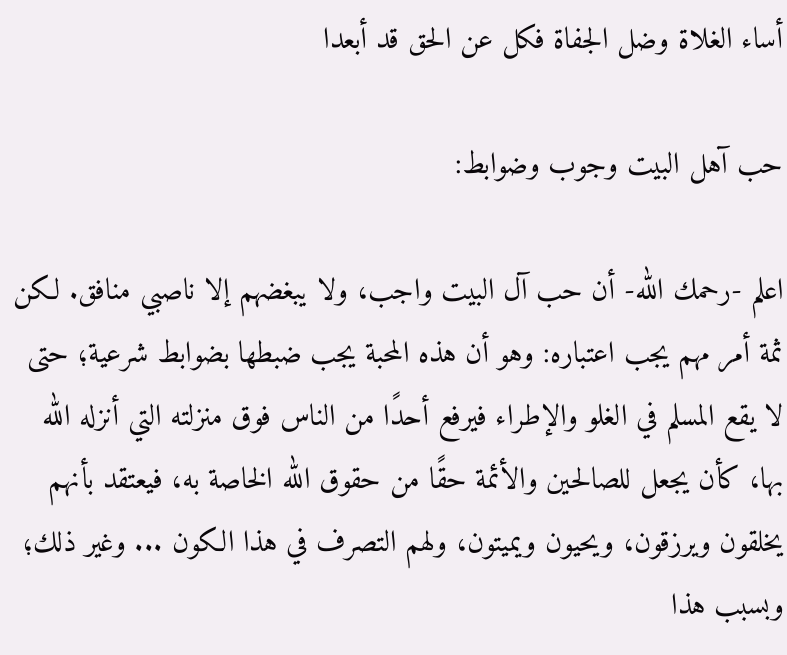أساء الغلاة وضل الجفاة فكل عن الحق قد أبعدا

حب آهل البيت وجوب وضوابط:

اعلم -رحمك الله- أن حب آل البيت واجب، ولا يبغضهم إلا ناصبي منافق. لكن ثمة أمر مهم يجب اعتباره: وهو أن هذه المحبة يجب ضبطها بضوابط شرعية؛ حتى لا يقع المسلم في الغلو والإطراء فيرفع أحدًا من الناس فوق منزلته التي أنزله الله بها، كأن يجعل للصالحين والأئمة حقًا من حقوق الله الخاصة به، فيعتقد بأنهم يخلقون ويرزقون، ويحيون ويميتون، ولهم التصرف في هذا الكون ... وغير ذلك؛ وبسبب هذا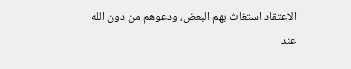الاعتقاد استغاث بهم البعض، ودعوهم من دون الله عند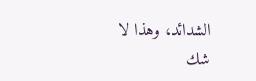الشدائد، وهذا لا شك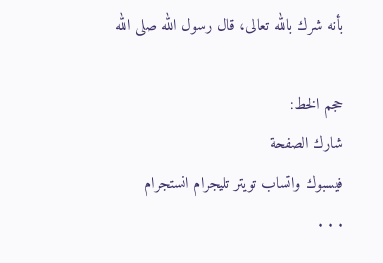بأنه شرك بالله تعالى، قال رسول الله صلى الله

حجم الخط:
شارك الصفحة
فيسبوك واتساب تويتر تليجرام انستجرام
. . .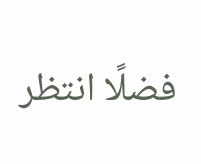فضلًا انتظر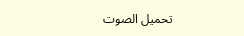تحميل الصوت